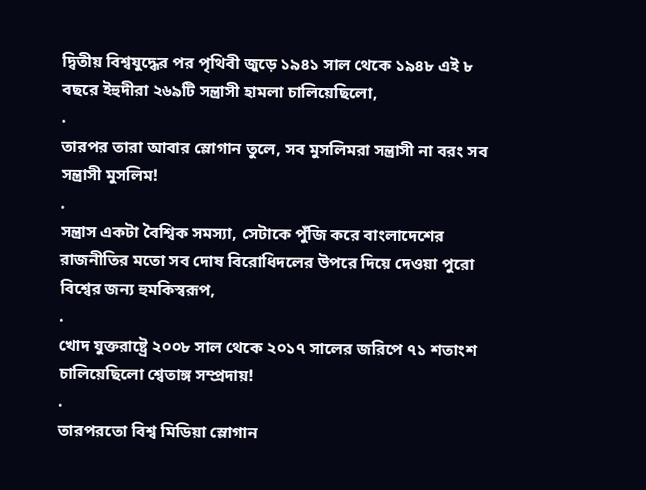দ্বিতীয় বিশ্বযুদ্ধের পর পৃথিবী জুড়ে ১৯৪১ সাল থেকে ১৯৪৮ এই ৮ বছরে ইহুদীরা ২৬৯টি সন্ত্রাসী হামলা চালিয়েছিলো,
.
তারপর তারা আবার স্লোগান তুলে, সব মুসলিমরা সন্ত্রাসী না বরং সব সন্ত্রাসী মুসলিম!
.
সন্ত্রাস একটা বৈশ্বিক সমস্যা, সেটাকে পুঁজি করে বাংলাদেশের রাজনীতির মতো সব দোষ বিরোধিদলের উপরে দিয়ে দেওয়া পুরো বিশ্বের জন্য হুমকিস্বরূপ,
.
খোদ যুক্তরাষ্ট্রে ২০০৮ সাল থেকে ২০১৭ সালের জরিপে ৭১ শতাংশ চালিয়েছিলো শ্বেতাঙ্গ সম্প্রদায়!
.
তারপরতো বিশ্ব মিডিয়া স্লোগান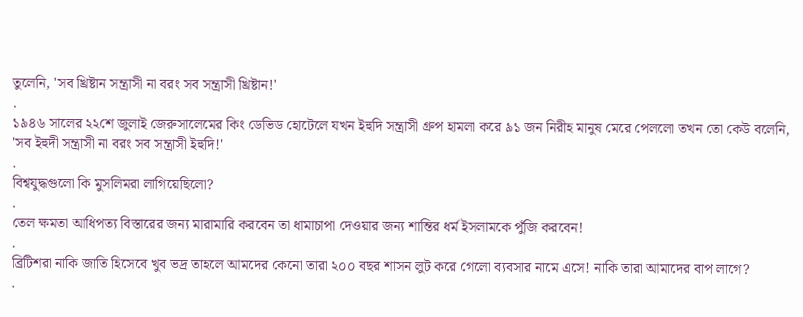তুলেনি, 'সব খ্রিষ্টান সন্ত্রাসী না বরং সব সন্ত্রাসী খ্রিষ্টান!'
.
১৯৪৬ সালের ২২শে জুলাই জেরুসালেমের কিং ডেভিড হোটেলে যখন ইহুদি সন্ত্রাসী গ্রুপ হামলা করে ৯১ জন নিরীহ মানুষ মেরে পেললো তখন তো কেউ বলেনি, 'সব ইহুদী সন্ত্রাসী না বরং সব সন্ত্রাসী ইহুদি!'
.
বিশ্বযুদ্ধগুলো কি মুসলিমরা লাগিয়েছিলো?
.
তেল ক্ষমতা আধিপত্য বিস্তারের জন্য মারামারি করবেন তা ধামাচাপা দেওয়ার জন্য শান্তির ধর্ম ইসলামকে পুঁজি করবেন!
.
ব্রিটিশরা নাকি জাতি হিসেবে খুব ভদ্র তাহলে আমদের কেনো তারা ২০০ বছর শাসন লুট করে গেলো ব্যবসার নামে এসে! নাকি তারা আমাদের বাপ লাগে?
.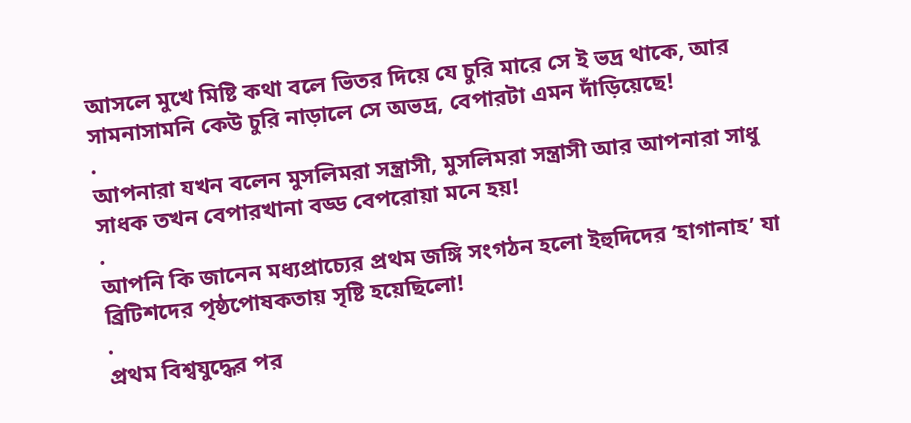আসলে মুখে মিষ্টি কথা বলে ভিতর দিয়ে যে চুরি মারে সে ই ভদ্র থাকে, আর সামনাসামনি কেউ চুরি নাড়ালে সে অভদ্র, বেপারটা এমন দাঁড়িয়েছে!
.
আপনারা যখন বলেন মুসলিমরা সন্ত্রাসী, মুসলিমরা সন্ত্রাসী আর আপনারা সাধু সাধক তখন বেপারখানা বড্ড বেপরোয়া মনে হয়!
.
আপনি কি জানেন মধ্যপ্রাচ্যের প্রথম জঙ্গি সংগঠন হলো ইহুদিদের ‘হাগানাহ’ যা ব্রিটিশদের পৃষ্ঠপোষকতায় সৃষ্টি হয়েছিলো!
.
প্রথম বিশ্বযুদ্ধের পর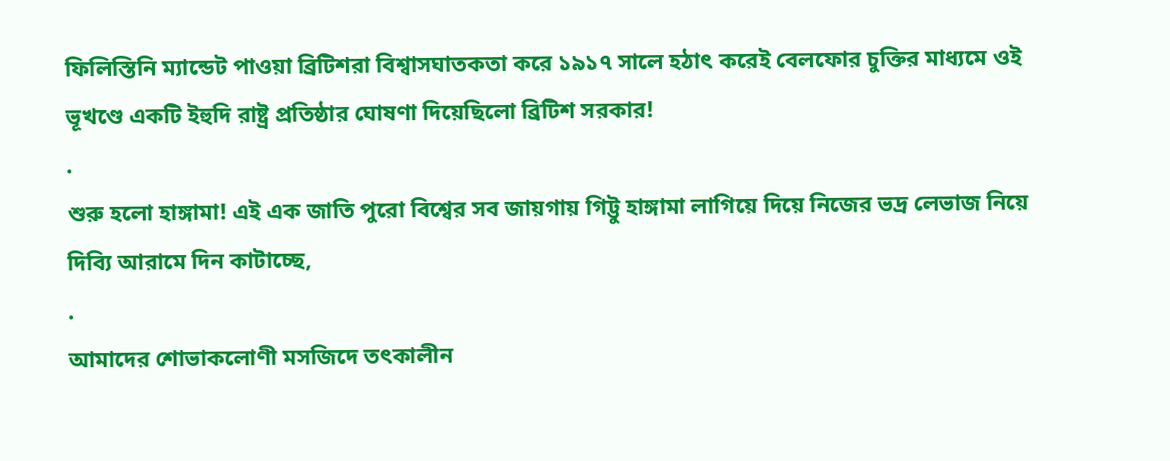ফিলিস্তিনি ম্যান্ডেট পাওয়া ব্রিটিশরা বিশ্বাসঘাতকতা করে ১৯১৭ সালে হঠাৎ করেই বেলফোর চুক্তির মাধ্যমে ওই ভূখণ্ডে একটি ইহুদি রাষ্ট্র প্রতিষ্ঠার ঘোষণা দিয়েছিলো ব্রিটিশ সরকার!
.
শুরু হলো হাঙ্গামা! এই এক জাতি পুরো বিশ্বের সব জায়গায় গিট্টু হাঙ্গামা লাগিয়ে দিয়ে নিজের ভদ্র লেভাজ নিয়ে দিব্যি আরামে দিন কাটাচ্ছে,
.
আমাদের শোভাকলোণী মসজিদে তৎকালীন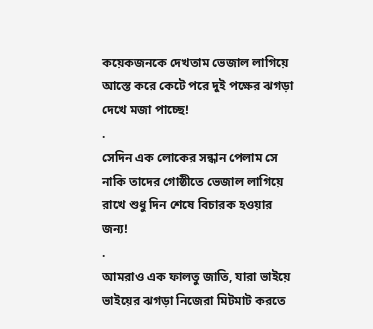কয়েকজনকে দেখতাম ভেজাল লাগিয়ে আস্তে করে কেটে পরে দুই পক্ষের ঝগড়া দেখে মজা পাচ্ছে!
.
সেদিন এক লোকের সন্ধান পেলাম সে নাকি তাদের গোষ্ঠীতে ভেজাল লাগিয়ে রাখে শুধু দিন শেষে বিচারক হওয়ার জন্য!
.
আমরাও এক ফালতু জাতি, যারা ভাইয়ে ভাইয়ের ঝগড়া নিজেরা মিটমাট করতে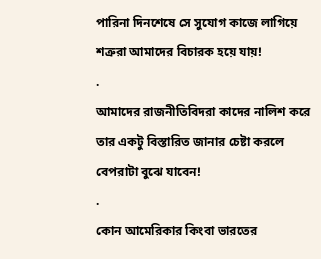পারিনা দিনশেষে সে সুযোগ কাজে লাগিয়ে শত্রুরা আমাদের বিচারক হয়ে যায়!
.
আমাদের রাজনীতিবিদরা কাদের নালিশ করে তার একটু বিস্তারিত জানার চেষ্টা করলে বেপরাটা বুঝে যাবেন!
.
কোন আমেরিকার কিংবা ভারতের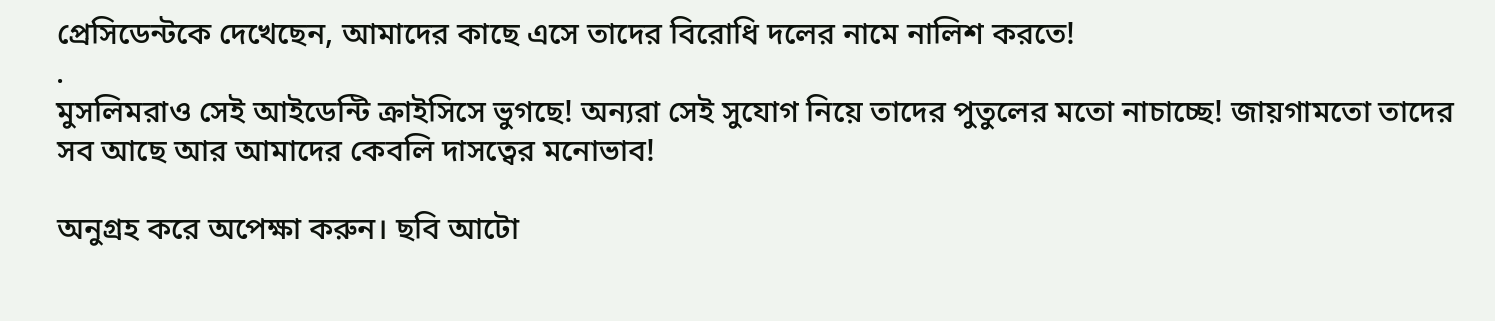প্রেসিডেন্টকে দেখেছেন, আমাদের কাছে এসে তাদের বিরোধি দলের নামে নালিশ করতে!
.
মুসলিমরাও সেই আইডেন্টি ক্রাইসিসে ভুগছে! অন্যরা সেই সুযোগ নিয়ে তাদের পুতুলের মতো নাচাচ্ছে! জায়গামতো তাদের সব আছে আর আমাদের কেবলি দাসত্বের মনোভাব!

অনুগ্রহ করে অপেক্ষা করুন। ছবি আটো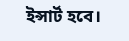ইন্সার্ট হবে।